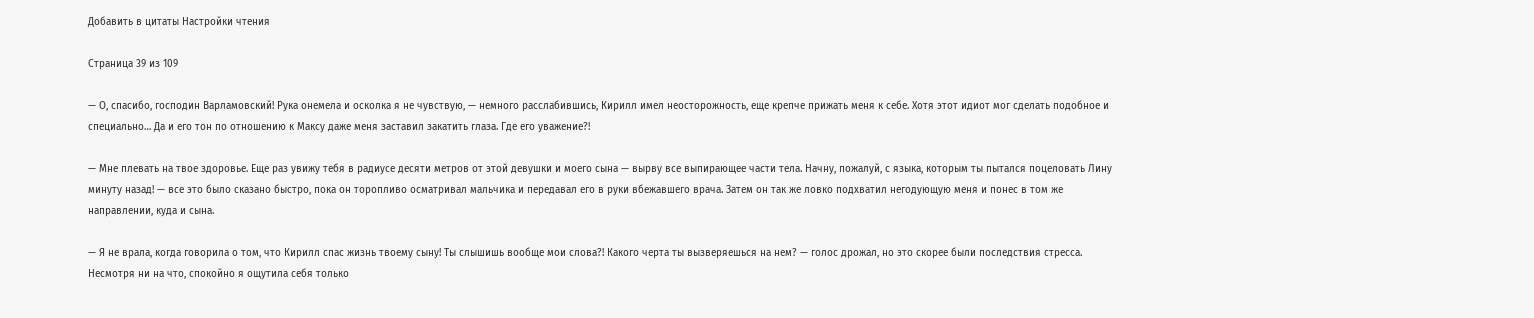Добавить в цитаты Настройки чтения

Страница 39 из 109

— О, спасибо, господин Варламовский! Рука онемела и осколка я не чувствую, — немного расслабившись, Кирилл имел неосторожность, еще крепче прижать меня к себе. Хотя этот идиот мог сделать подобное и специально… Да и его тон по отношению к Максу даже меня заставил закатить глаза. Где его уважение?!

— Мне плевать на твое здоровье. Еще раз увижу тебя в радиусе десяти метров от этой девушки и моего сына — вырву все выпирающее части тела. Начну, пожалуй, с языка, которым ты пытался поцеловать Лину минуту назад! — все это было сказано быстро, пока он торопливо осматривал мальчика и передавал его в руки вбежавшего врача. Затем он так же ловко подхватил негодующую меня и понес в том же направлении, куда и сына.

— Я не врала, когда говорила о том, что Кирилл спас жизнь твоему сыну! Ты слышишь вообще мои слова?! Какого черта ты вызверяешься на нем? — голос дрожал, но это скорее были последствия стресса. Несмотря ни на что, спокойно я ощутила себя только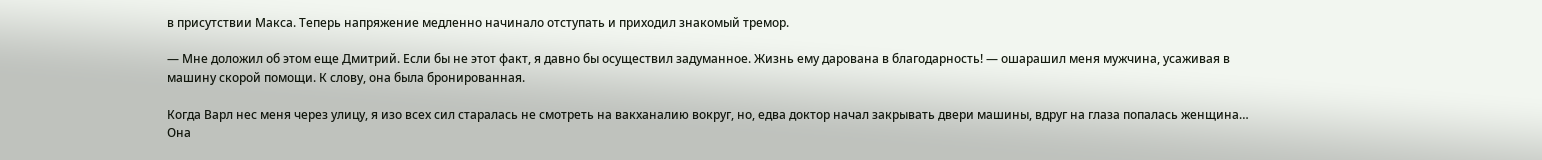в присутствии Макса. Теперь напряжение медленно начинало отступать и приходил знакомый тремор.

— Мне доложил об этом еще Дмитрий. Если бы не этот факт, я давно бы осуществил задуманное. Жизнь ему дарована в благодарность! — ошарашил меня мужчина, усаживая в машину скорой помощи. К слову, она была бронированная.

Когда Варл нес меня через улицу, я изо всех сил старалась не смотреть на вакханалию вокруг, но, едва доктор начал закрывать двери машины, вдруг на глаза попалась женщина… Она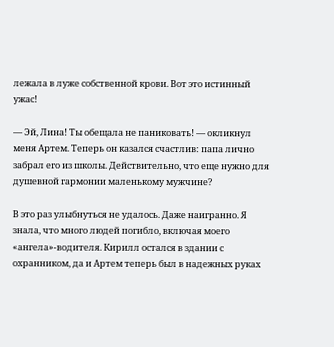лежала в луже собственной крови. Вот это истинный ужас!

— Эй, Лина! Ты обещала не паниковать! — окликнул меня Артем. Теперь он казался счастлив: папа лично забрал его из школы. Действительно, что еще нужно для душевной гармонии маленькому мужчине?

В это раз улыбнуться не удалось. Даже наигранно. Я знала, что много людей погибло, включая моего «ангела»-водителя. Кирилл остался в здании с охранником, да и Артем теперь был в надежных руках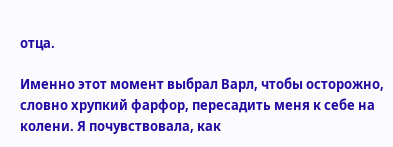отца.

Именно этот момент выбрал Варл, чтобы осторожно, словно хрупкий фарфор, пересадить меня к себе на колени. Я почувствовала, как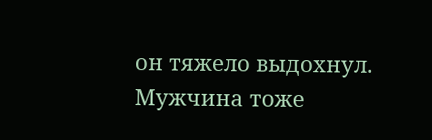он тяжело выдохнул. Мужчина тоже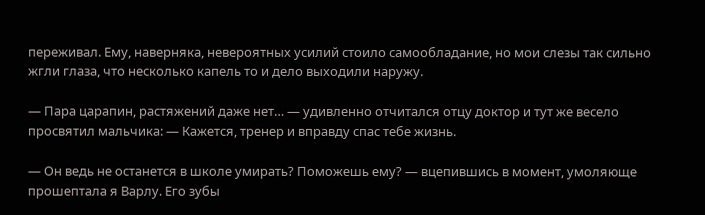переживал. Ему, наверняка, невероятных усилий стоило самообладание, но мои слезы так сильно жгли глаза, что несколько капель то и дело выходили наружу.

— Пара царапин, растяжений даже нет… — удивленно отчитался отцу доктор и тут же весело просвятил мальчика: — Кажется, тренер и вправду спас тебе жизнь.

— Он ведь не останется в школе умирать? Поможешь ему? — вцепившись в момент, умоляюще прошептала я Варлу. Его зубы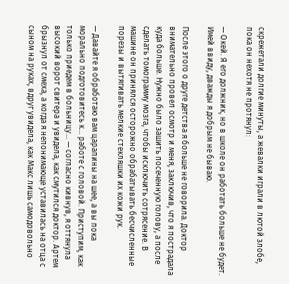скрежетали долгие минуты, а жевалки играли в лютой злобе, пока он нехотя не протянул:

— Окей. Я его должник, но в школе он работать больше не будет. Имей ввиду, дважды я добрым не бываю.

После этого о друге детства я больше не говорила. Доктор внимательно провел осмотр и меня, заключив, что я пострадала куда больше. Нужно было зашить посеченную голову, а после сделать томограмму мозга, чтобы исключить сотрясение. В машине он принялся осторожно обрабатывать бесчисленные порезы и вытягивать мелкие стекляшки их кожи рук.

— Давайте я обработаю вам царапины на шее, а вы пока морально подготовитесь к… работе с головой. Приступим, как только приедем в больницу… — согласно кивнув, я оттянула высокий ворот свитера и увидела, как смутился доктор. Артем брызнул от смеха, а когда я непонимающе уставилась на отца с сыном на руках, вдруг увидела, как Макс лишь самодовольно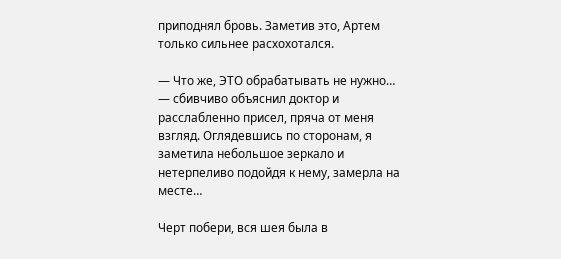приподнял бровь. Заметив это, Артем только сильнее расхохотался.

— Что же, ЭТО обрабатывать не нужно… — сбивчиво объяснил доктор и расслабленно присел, пряча от меня взгляд. Оглядевшись по сторонам, я заметила небольшое зеркало и нетерпеливо подойдя к нему, замерла на месте…

Черт побери, вся шея была в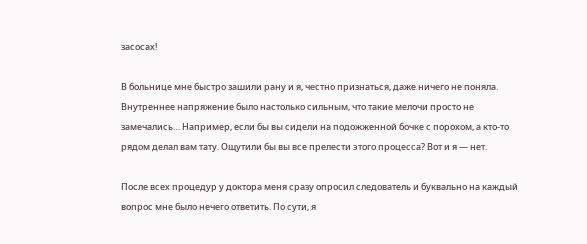засосах!

В больнице мне быстро зашили рану и я, честно признаться, даже ничего не поняла. Внутреннее напряжение было настолько сильным, что такие мелочи просто не замечались… Например, если бы вы сидели на подожженной бочке с порохом, а кто-то рядом делал вам тату. Ощутили бы вы все прелести этого процесса? Вот и я — нет.

После всех процедур у доктора меня сразу опросил следователь и буквально на каждый вопрос мне было нечего ответить. По сути, я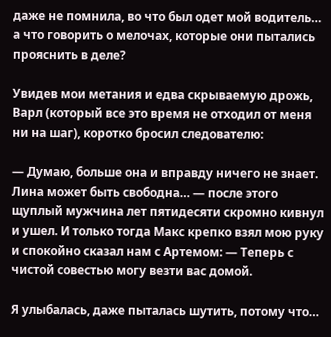даже не помнила, во что был одет мой водитель… а что говорить о мелочах, которые они пытались прояснить в деле?

Увидев мои метания и едва скрываемую дрожь, Варл (который все это время не отходил от меня ни на шаг), коротко бросил следователю:

— Думаю, больше она и вправду ничего не знает. Лина может быть свободна… — после этого щуплый мужчина лет пятидесяти скромно кивнул и ушел. И только тогда Макс крепко взял мою руку и спокойно сказал нам с Артемом: — Теперь с чистой совестью могу везти вас домой.

Я улыбалась, даже пыталась шутить, потому что…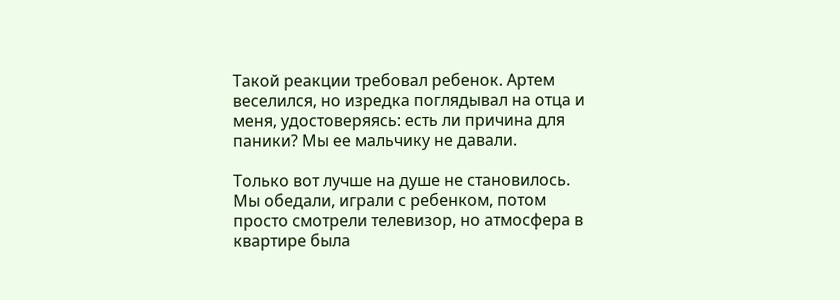Такой реакции требовал ребенок. Артем веселился, но изредка поглядывал на отца и меня, удостоверяясь: есть ли причина для паники? Мы ее мальчику не давали.

Только вот лучше на душе не становилось. Мы обедали, играли с ребенком, потом просто смотрели телевизор, но атмосфера в квартире была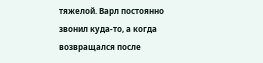тяжелой. Варл постоянно звонил куда-то, а когда возвращался после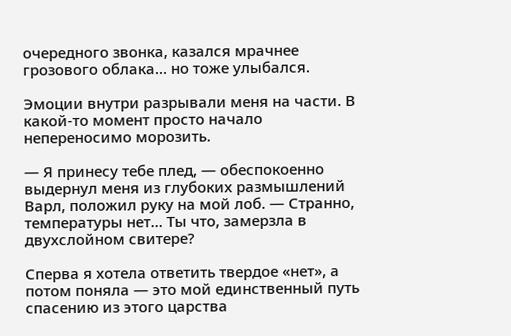очередного звонка, казался мрачнее грозового облака… но тоже улыбался.

Эмоции внутри разрывали меня на части. В какой-то момент просто начало непереносимо морозить.

— Я принесу тебе плед, — обеспокоенно выдернул меня из глубоких размышлений Варл, положил руку на мой лоб. — Странно, температуры нет… Ты что, замерзла в двухслойном свитере?

Сперва я хотела ответить твердое «нет», а потом поняла — это мой единственный путь спасению из этого царства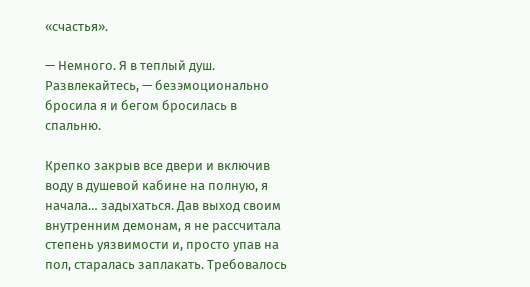«счастья».

— Немного. Я в теплый душ. Развлекайтесь, — безэмоционально бросила я и бегом бросилась в спальню.

Крепко закрыв все двери и включив воду в душевой кабине на полную, я начала… задыхаться. Дав выход своим внутренним демонам, я не рассчитала степень уязвимости и, просто упав на пол, старалась заплакать. Требовалось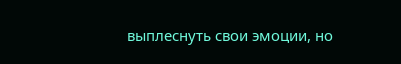выплеснуть свои эмоции, но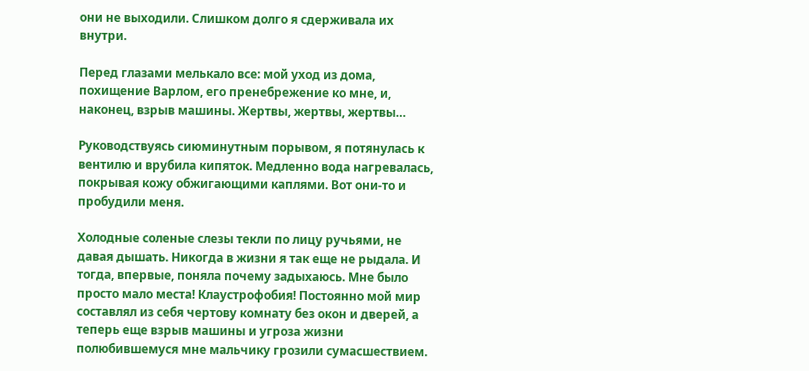они не выходили. Слишком долго я сдерживала их внутри.

Перед глазами мелькало все: мой уход из дома, похищение Варлом, его пренебрежение ко мне, и, наконец, взрыв машины. Жертвы, жертвы, жертвы…

Руководствуясь сиюминутным порывом, я потянулась к вентилю и врубила кипяток. Медленно вода нагревалась, покрывая кожу обжигающими каплями. Вот они-то и пробудили меня.

Холодные соленые слезы текли по лицу ручьями, не давая дышать. Никогда в жизни я так еще не рыдала. И тогда, впервые, поняла почему задыхаюсь. Мне было просто мало места! Клаустрофобия! Постоянно мой мир составлял из себя чертову комнату без окон и дверей, а теперь еще взрыв машины и угроза жизни полюбившемуся мне мальчику грозили сумасшествием.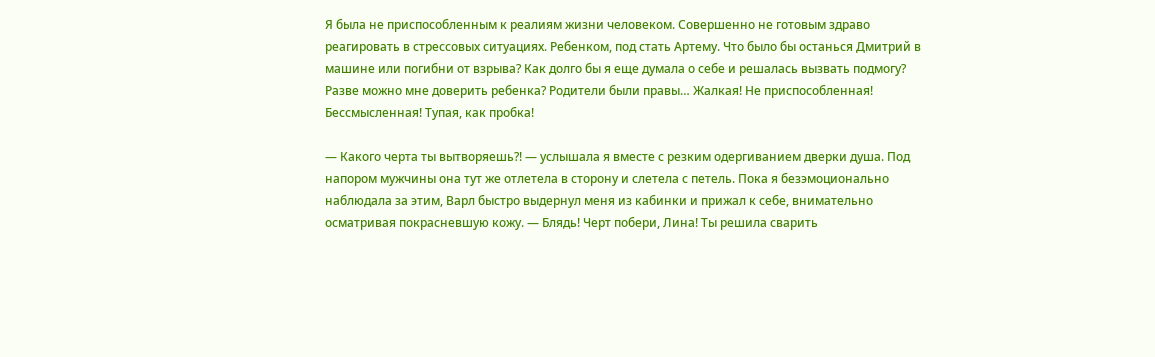Я была не приспособленным к реалиям жизни человеком. Совершенно не готовым здраво реагировать в стрессовых ситуациях. Ребенком, под стать Артему. Что было бы останься Дмитрий в машине или погибни от взрыва? Как долго бы я еще думала о себе и решалась вызвать подмогу? Разве можно мне доверить ребенка? Родители были правы… Жалкая! Не приспособленная! Бессмысленная! Тупая, как пробка!

— Какого черта ты вытворяешь?! — услышала я вместе с резким одергиванием дверки душа. Под напором мужчины она тут же отлетела в сторону и слетела с петель. Пока я безэмоционально наблюдала за этим, Варл быстро выдернул меня из кабинки и прижал к себе, внимательно осматривая покрасневшую кожу. — Блядь! Черт побери, Лина! Ты решила сварить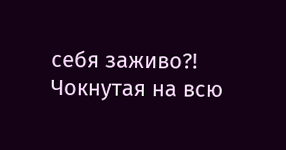себя заживо?! Чокнутая на всю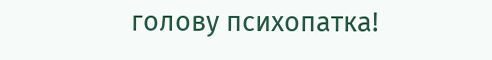голову психопатка!